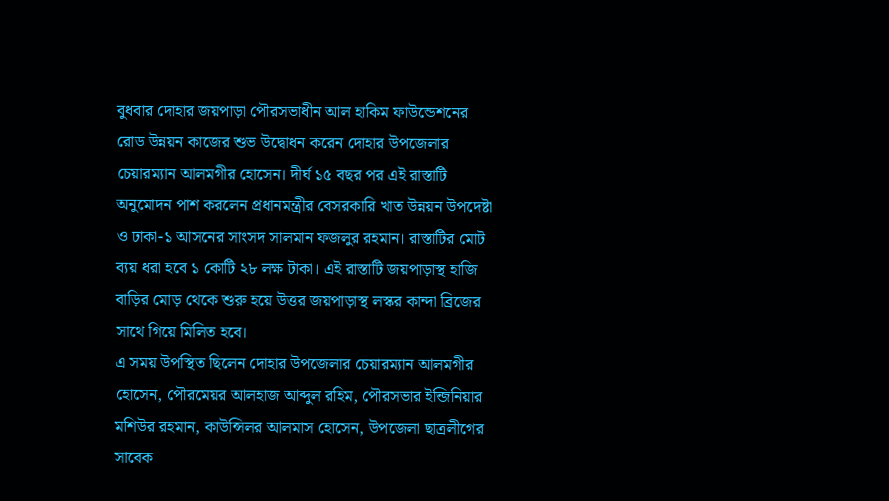বুধবার দোহার জয়পাড়া পৌরসভাধীন আল হাকিম ফাউন্ডেশনের রোড উন্নয়ন কাজের শুভ উদ্বোধন করেন দোহার উপজেলার চেয়ারম্যান আলমগীর হোসেন। দীর্ঘ ১৫ বছর পর এই রাস্তাটি অনুমোদন পাশ করলেন প্রধানমন্ত্রীর বেসরকারি খাত উন্নয়ন উপদেষ্টা ও ঢাকা-১ আসনের সাংসদ সালমান ফজলুর রহমান। রাস্তাটির মোট ব্যয় ধরা হবে ১ কোটি ২৮ লক্ষ টাকা। এই রাস্তাটি জয়পাড়াস্থ হাজি বাড়ির মোড় থেকে শুরু হয়ে উত্তর জয়পাড়াস্থ লস্কর কান্দা ব্রিজের সাথে গিয়ে মিলিত হবে।
এ সময় উপস্থিত ছিলেন দোহার উপজেলার চেয়ারম্যান আলমগীর হোসেন, পৌরমেয়র আলহাজ আব্দুল রহিম, পৌরসভার ইন্জিনিয়ার মশিউর রহমান, কাউন্সিলর আলমাস হোসেন, উপজেলা ছাত্রলীগের সাবেক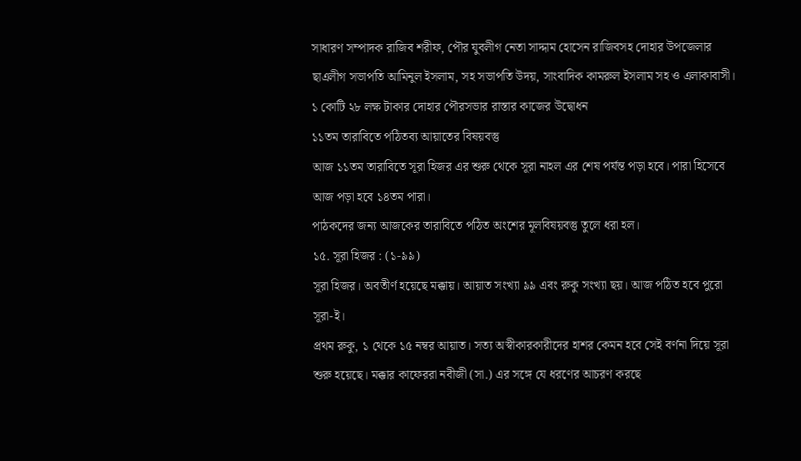সাধারণ সম্পাদক রাজিব শরীফ, পৌর যুবলীগ নেতা সাদ্দাম হোসেন রাজিবসহ দোহার উপজেলার ছাএলীগ সভাপতি আমিনুল ইসলাম, সহ সভাপতি উদয়, সাংবাদিক কামরুল ইসলাম সহ ও এলাকাবাসী।
১ কোটি ২৮ লক্ষ টাকার দোহার পৌরসভার রাস্তার কাজের উদ্বোধন
১১তম তারাবিতে পঠিতব্য আয়াতের বিষয়বস্তু
আজ ১১তম তারাবিতে সূরা হিজর এর শুরু থেকে সূরা নাহল এর শেষ পর্যন্ত পড়া হবে। পারা হিসেবে আজ পড়া হবে ১৪তম পারা।
পাঠকদের জন্য আজকের তারাবিতে পঠিত অংশের মূলবিষয়বস্তু তুলে ধরা হল।
১৫. সূরা হিজর : (১-৯৯)
সূরা হিজর। অবতীর্ণ হয়েছে মক্কায়। আয়াত সংখ্যা ৯৯ এবং রুকু সংখ্যা ছয়। আজ পঠিত হবে পুরো সূরা-ই।
প্রথম রুকু, ১ থেকে ১৫ নম্বর আয়াত। সত্য অস্বীকারকারীদের হাশর কেমন হবে সেই বর্ণনা দিয়ে সূরা শুরু হয়েছে। মক্কার কাফেররা নবীজী (সা.) এর সঙ্গে যে ধরণের আচরণ করছে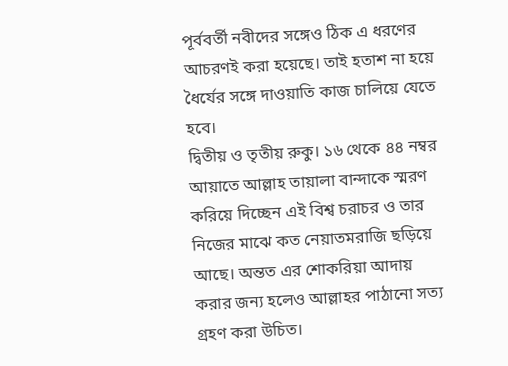পূর্ববর্তী নবীদের সঙ্গেও ঠিক এ ধরণের আচরণই করা হয়েছে। তাই হতাশ না হয়ে ধৈর্যের সঙ্গে দাওয়াতি কাজ চালিয়ে যেতে হবে।
দ্বিতীয় ও তৃতীয় রুকু। ১৬ থেকে ৪৪ নম্বর আয়াতে আল্লাহ তায়ালা বান্দাকে স্মরণ করিয়ে দিচ্ছেন এই বিশ্ব চরাচর ও তার নিজের মাঝে কত নেয়াতমরাজি ছড়িয়ে আছে। অন্তত এর শোকরিয়া আদায় করার জন্য হলেও আল্লাহর পাঠানো সত্য গ্রহণ করা উচিত।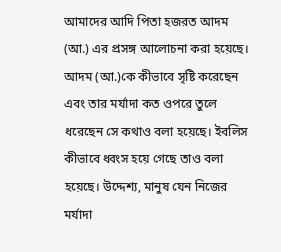আমাদের আদি পিতা হজরত আদম (আ.) এর প্রসঙ্গ আলোচনা করা হয়েছে। আদম (আ.)কে কীভাবে সৃষ্টি করেছেন এবং তার মর্যাদা কত ওপরে তুলে ধরেছেন সে কথাও বলা হয়েছে। ইবলিস কীভাবে ধ্বংস হয়ে গেছে তাও বলা হয়েছে। উদ্দেশ্য, মানুষ যেন নিজের মর্যাদা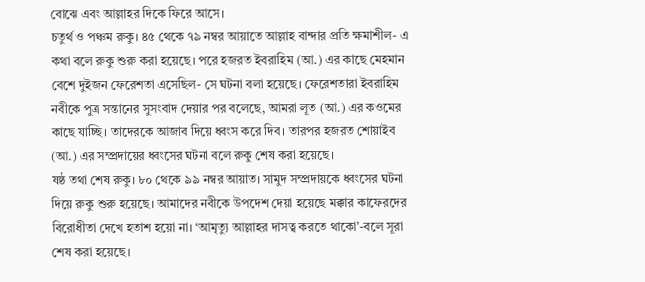বোঝে এবং আল্লাহর দিকে ফিরে আসে।
চতুর্থ ও পঞ্চম রুকু। ৪৫ থেকে ৭৯ নম্বর আয়াতে আল্লাহ বান্দার প্রতি ক্ষমাশীল- এ কথা বলে রুকু শুরু করা হয়েছে। পরে হজরত ইবরাহিম (আ.) এর কাছে মেহমান বেশে দুইজন ফেরেশতা এসেছিল- সে ঘটনা বলা হয়েছে। ফেরেশতারা ইবরাহিম নবীকে পুত্র সন্তানের সুসংবাদ দেয়ার পর বলেছে, আমরা লূত (আ.) এর কওমের কাছে যাচ্ছি। তাদেরকে আজাব দিয়ে ধ্বংস করে দিব। তারপর হজরত শোয়াইব (আ.) এর সম্প্রদায়ের ধ্বংসের ঘটনা বলে রুকু শেষ করা হয়েছে।
ষষ্ঠ তথা শেষ রুকু। ৮০ থেকে ৯৯ নম্বর আয়াত। সামুদ সম্প্রদায়কে ধ্বংসের ঘটনা দিয়ে রুকু শুরু হয়েছে। আমাদের নবীকে উপদেশ দেয়া হয়েছে মক্কার কাফেরদের বিরোধীতা দেখে হতাশ হয়ো না। ‘আমৃত্যু আল্লাহর দাসত্ব করতে থাকো’-বলে সূরা শেষ করা হয়েছে।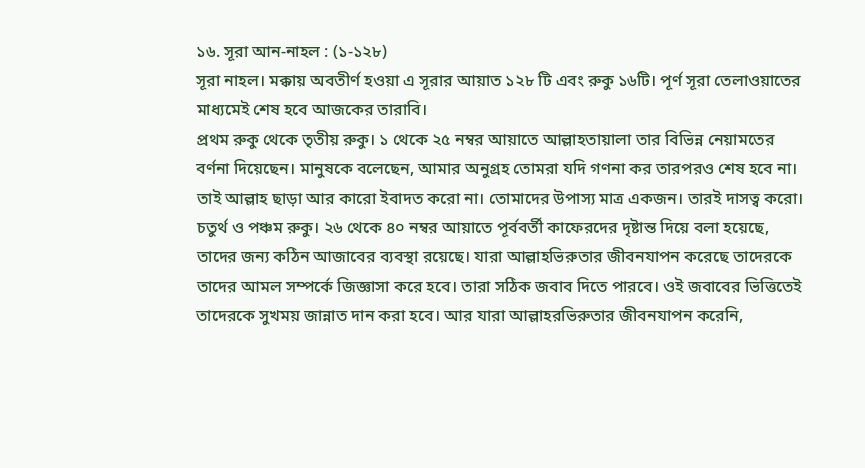১৬. সূরা আন-নাহল : (১-১২৮)
সূরা নাহল। মক্কায় অবতীর্ণ হওয়া এ সূরার আয়াত ১২৮ টি এবং রুকু ১৬টি। পূর্ণ সূরা তেলাওয়াতের মাধ্যমেই শেষ হবে আজকের তারাবি।
প্রথম রুকু থেকে তৃতীয় রুকু। ১ থেকে ২৫ নম্বর আয়াতে আল্লাহতায়ালা তার বিভিন্ন নেয়ামতের বর্ণনা দিয়েছেন। মানুষকে বলেছেন, আমার অনুগ্রহ তোমরা যদি গণনা কর তারপরও শেষ হবে না। তাই আল্লাহ ছাড়া আর কারো ইবাদত করো না। তোমাদের উপাস্য মাত্র একজন। তারই দাসত্ব করো।
চতুর্থ ও পঞ্চম রুকু। ২৬ থেকে ৪০ নম্বর আয়াতে পূর্ববর্তী কাফেরদের দৃষ্টান্ত দিয়ে বলা হয়েছে, তাদের জন্য কঠিন আজাবের ব্যবস্থা রয়েছে। যারা আল্লাহভিরুতার জীবনযাপন করেছে তাদেরকে তাদের আমল সম্পর্কে জিজ্ঞাসা করে হবে। তারা সঠিক জবাব দিতে পারবে। ওই জবাবের ভিত্তিতেই তাদেরকে সুখময় জান্নাত দান করা হবে। আর যারা আল্লাহরভিরুতার জীবনযাপন করেনি,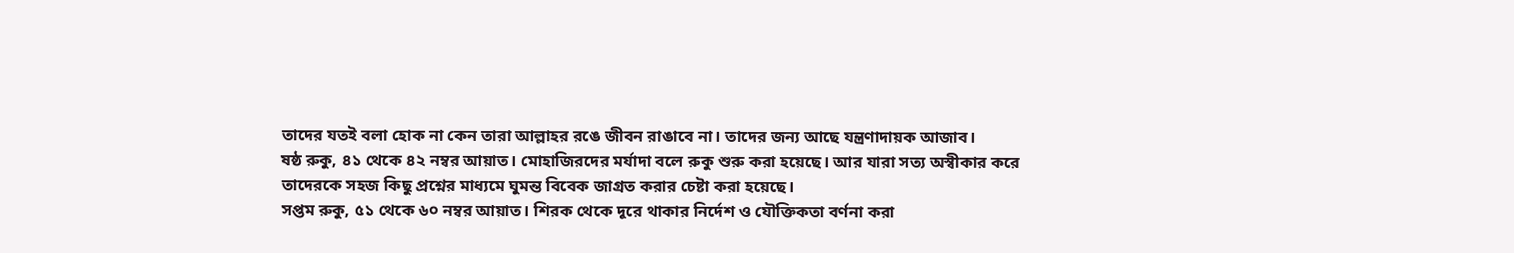তাদের যতই বলা হোক না কেন তারা আল্লাহর রঙে জীবন রাঙাবে না। তাদের জন্য আছে যন্ত্রণাদায়ক আজাব।
ষষ্ঠ রুকু, ৪১ থেকে ৪২ নম্বর আয়াত। মোহাজিরদের মর্যাদা বলে রুকু শুরু করা হয়েছে। আর যারা সত্য অস্বীকার করে তাদেরকে সহজ কিছু প্রশ্নের মাধ্যমে ঘুমন্ত বিবেক জাগ্রত করার চেষ্টা করা হয়েছে।
সপ্তম রুকু, ৫১ থেকে ৬০ নম্বর আয়াত। শিরক থেকে দূরে থাকার নির্দেশ ও যৌক্তিকতা বর্ণনা করা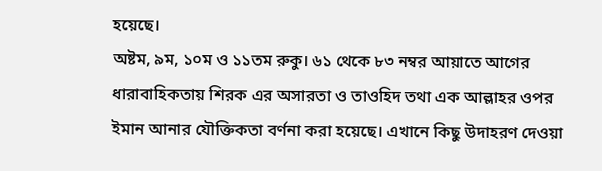হয়েছে।
অষ্টম, ৯ম, ১০ম ও ১১তম রুকু। ৬১ থেকে ৮৩ নম্বর আয়াতে আগের ধারাবাহিকতায় শিরক এর অসারতা ও তাওহিদ তথা এক আল্লাহর ওপর ইমান আনার যৌক্তিকতা বর্ণনা করা হয়েছে। এখানে কিছু উদাহরণ দেওয়া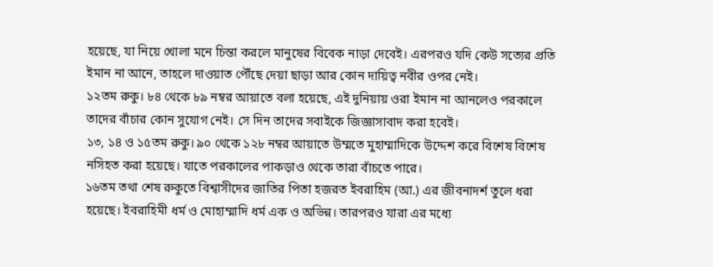হয়েছে, যা নিয়ে খোলা মনে চিন্তা করলে মানুষের বিবেক নাড়া দেবেই। এরপরও যদি কেউ সত্যের প্রতি ইমান না আনে, তাহলে দাওয়াত পৌঁছে দেয়া ছাড়া আর কোন দায়িত্ব নবীর ওপর নেই।
১২তম রুকু। ৮৪ থেকে ৮৯ নম্বর আয়াতে বলা হয়েছে, এই দুনিয়ায় ওরা ইমান না আনলেও পরকালে তাদের বাঁচার কোন সুযোগ নেই। সে দিন তাদের সবাইকে জিজ্ঞাসাবাদ করা হবেই।
১৩, ১৪ ও ১৫তম রুকু। ৯০ থেকে ১২৮ নম্বর আয়াতে উম্মতে মুহাম্মাদিকে উদ্দেশ করে বিশেষ বিশেষ নসিহত করা হয়েছে। যাতে পরকালের পাকড়াও থেকে তারা বাঁচতে পারে।
১৬তম তথা শেষ রুকুতে বিশ্বাসীদের জাতির পিতা হজরত ইবরাহিম (আ.) এর জীবনাদর্শ তুলে ধরা হয়েছে। ইবরাহিমী ধর্ম ও মোহাম্মাদি ধর্ম এক ও অভিন্ন। তারপরও যারা এর মধ্যে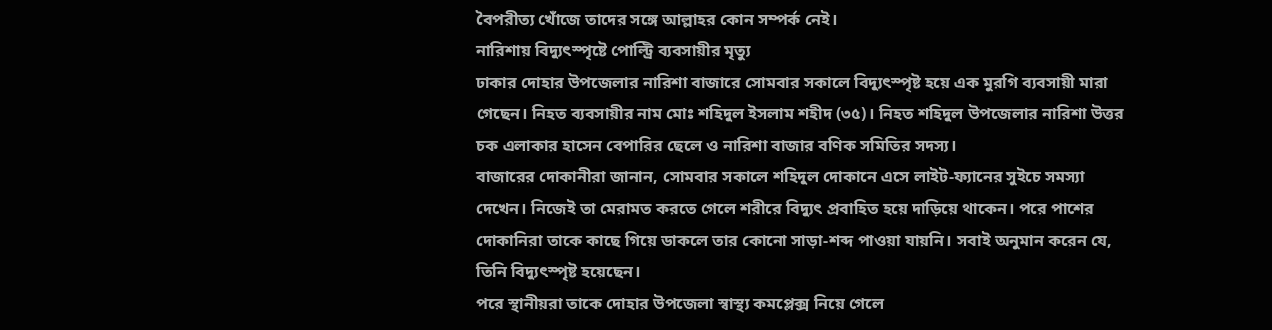বৈপরীত্য খোঁজে তাদের সঙ্গে আল্লাহর কোন সম্পর্ক নেই।
নারিশায় বিদ্যুৎস্পৃষ্টে পোল্ট্রি ব্যবসায়ীর মৃত্যু
ঢাকার দোহার উপজেলার নারিশা বাজারে সোমবার সকালে বিদ্যুৎস্পৃষ্ট হয়ে এক মুরগি ব্যবসায়ী মারা গেছেন। নিহত ব্যবসায়ীর নাম মোঃ শহিদুল ইসলাম শহীদ (৩৫)। নিহত শহিদুল উপজেলার নারিশা উত্তর চক এলাকার হাসেন বেপারির ছেলে ও নারিশা বাজার বণিক সমিতির সদস্য।
বাজারের দোকানীরা জানান, সোমবার সকালে শহিদুল দোকানে এসে লাইট-ফ্যানের সুইচে সমস্যা দেখেন। নিজেই তা মেরামত করতে গেলে শরীরে বিদ্যুৎ প্রবাহিত হয়ে দাড়িয়ে থাকেন। পরে পাশের দোকানিরা তাকে কাছে গিয়ে ডাকলে তার কোনো সাড়া-শব্দ পাওয়া যায়নি। সবাই অনুমান করেন যে, তিনি বিদ্যুৎস্পৃষ্ট হয়েছেন।
পরে স্থানীয়রা তাকে দোহার উপজেলা স্বাস্থ্য কমপ্লেক্স নিয়ে গেলে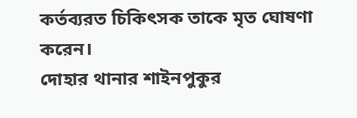কর্তব্যরত চিকিৎসক তাকে মৃত ঘোষণা করেন।
দোহার থানার শাইনপুকুর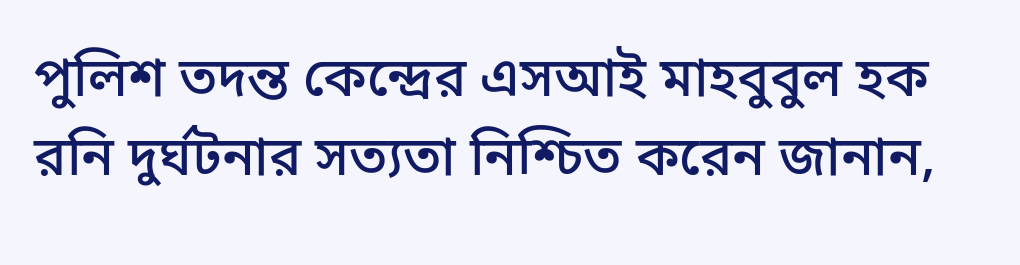পুলিশ তদন্ত কেন্দ্রের এসআই মাহবুবুল হক রনি দুর্ঘটনার সত্যতা নিশ্চিত করেন জানান,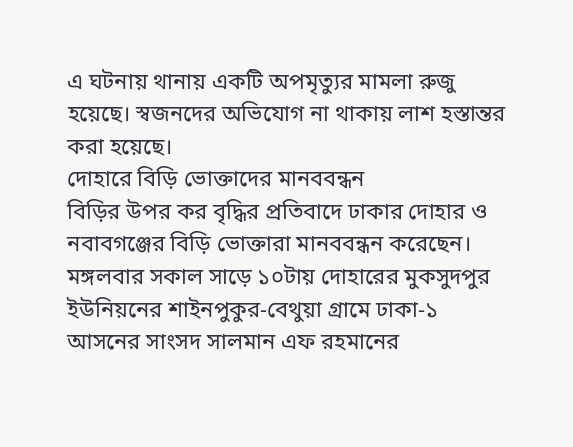এ ঘটনায় থানায় একটি অপমৃত্যুর মামলা রুজু হয়েছে। স্বজনদের অভিযোগ না থাকায় লাশ হস্তান্তর করা হয়েছে।
দোহারে বিড়ি ভোক্তাদের মানববন্ধন
বিড়ির উপর কর বৃদ্ধির প্রতিবাদে ঢাকার দোহার ও নবাবগঞ্জের বিড়ি ভোক্তারা মানববন্ধন করেছেন। মঙ্গলবার সকাল সাড়ে ১০টায় দোহারের মুকসুদপুর ইউনিয়নের শাইনপুকুর-বেথুয়া গ্রামে ঢাকা-১ আসনের সাংসদ সালমান এফ রহমানের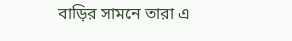বাড়ির সামনে তারা এ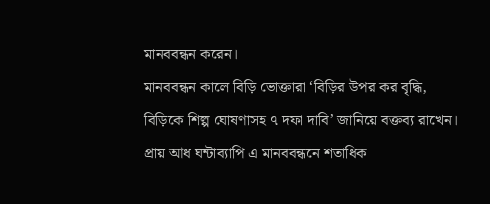মানববন্ধন করেন।
মানববন্ধন কালে বিড়ি ভোক্তারা ‘বিড়ির উপর কর বৃদ্ধি, বিড়িকে শিল্প ঘোষণাসহ ৭ দফা দাবি’ জানিয়ে বক্তব্য রাখেন। প্রায় আধ ঘন্টাব্যাপি এ মানববন্ধনে শতাধিক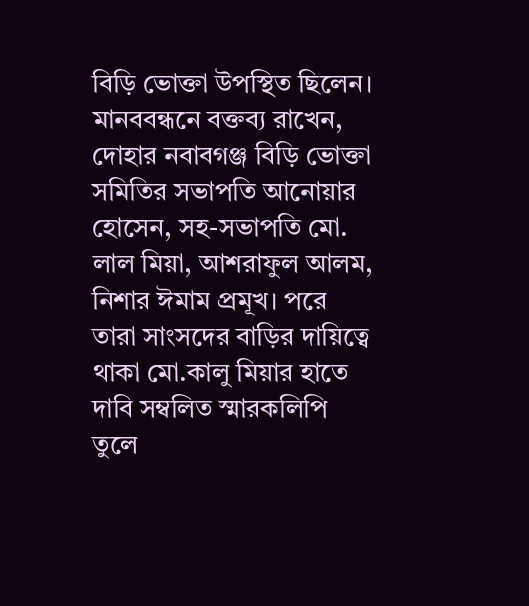বিড়ি ভোক্তা উপস্থিত ছিলেন।
মানববন্ধনে বক্তব্য রাখেন, দোহার নবাবগঞ্জ বিড়ি ভোক্তা সমিতির সভাপতি আনোয়ার হোসেন, সহ-সভাপতি মো. লাল মিয়া, আশরাফুল আলম, নিশার ঈমাম প্রমূখ। পরে তারা সাংসদের বাড়ির দায়িত্বে থাকা মো.কালু মিয়ার হাতে দাবি সম্বলিত স্মারকলিপি তুলে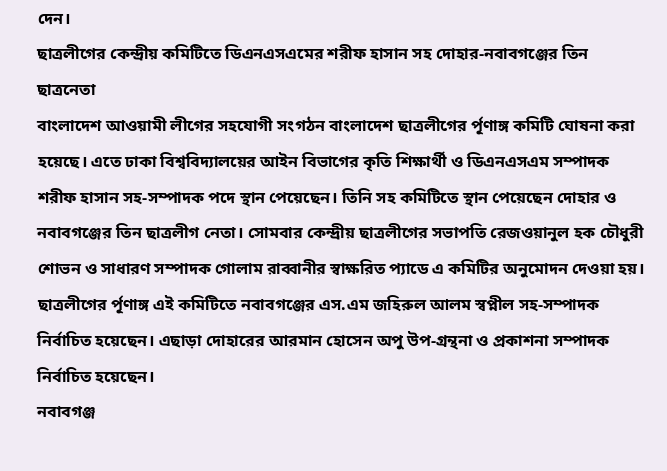দেন।
ছাত্রলীগের কেন্দ্রীয় কমিটিতে ডিএনএসএমের শরীফ হাসান সহ দোহার-নবাবগঞ্জের তিন ছাত্রনেতা
বাংলাদেশ আওয়ামী লীগের সহযোগী সংগঠন বাংলাদেশ ছাত্রলীগের র্পূণাঙ্গ কমিটি ঘোষনা করা হয়েছে। এতে ঢাকা বিশ্ববিদ্যালয়ের আইন বিভাগের কৃতি শিক্ষার্থী ও ডিএনএসএম সম্পাদক শরীফ হাসান সহ-সম্পাদক পদে স্থান পেয়েছেন। তিনি সহ কমিটিতে স্থান পেয়েছেন দোহার ও নবাবগঞ্জের তিন ছাত্রলীগ নেতা। সোমবার কেন্দ্রীয় ছাত্রলীগের সভাপতি রেজওয়ানুল হক চৌধুরী শোভন ও সাধারণ সম্পাদক গোলাম রাব্বানীর স্বাক্ষরিত প্যাডে এ কমিটির অনুমোদন দেওয়া হয়।
ছাত্রলীগের র্পূণাঙ্গ এই কমিটিতে নবাবগঞ্জের এস.এম জহিরুল আলম স্বপ্নীল সহ-সম্পাদক নির্বাচিত হয়েছেন। এছাড়া দোহারের আরমান হোসেন অপু উপ-গ্রন্থনা ও প্রকাশনা সম্পাদক নির্বাচিত হয়েছেন।
নবাবগঞ্জ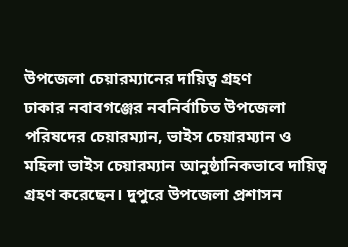উপজেলা চেয়ারম্যানের দায়িত্ব গ্রহণ
ঢাকার নবাবগঞ্জের নবনির্বাচিত উপজেলা পরিষদের চেয়ারম্যান, ভাইস চেয়ারম্যান ও মহিলা ভাইস চেয়ারম্যান আনুষ্ঠানিকভাবে দায়িত্ব গ্রহণ করেছেন। দুপুরে উপজেলা প্রশাসন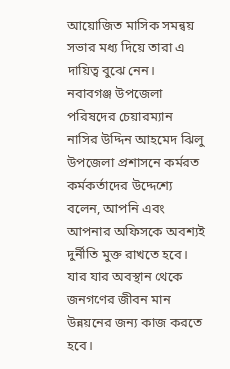আয়োজিত মাসিক সমন্বয় সভার মধ্য দিয়ে তারা এ দায়িত্ব বুঝে নেন।
নবাবগঞ্জ উপজেলা পরিষদের চেয়ারম্যান নাসির উদ্দিন আহমেদ ঝিলু উপজেলা প্রশাসনে কর্মরত কর্মকর্তাদের উদ্দেশ্যে বলেন, আপনি এবং আপনার অফিসকে অবশ্যই দুর্নীতি মুক্ত রাখতে হবে। যার যার অবস্থান থেকে জনগণের জীবন মান উন্নয়নের জন্য কাজ করতে হবে।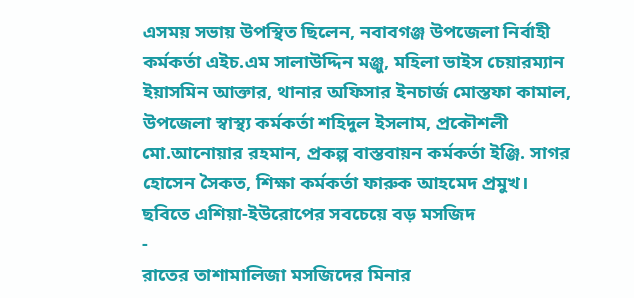এসময় সভায় উপস্থিত ছিলেন, নবাবগঞ্জ উপজেলা নির্বাহী কর্মকর্তা এইচ.এম সালাউদ্দিন মঞ্জু, মহিলা ভাইস চেয়ারম্যান ইয়াসমিন আক্তার, থানার অফিসার ইনচার্জ মোস্তফা কামাল, উপজেলা স্বাস্থ্য কর্মকর্তা শহিদুল ইসলাম, প্রকৌশলী মো.আনোয়ার রহমান, প্রকল্প বাস্তবায়ন কর্মকর্তা ইঞ্জি. সাগর হোসেন সৈকত, শিক্ষা কর্মকর্তা ফারুক আহমেদ প্রমুখ।
ছবিতে এশিয়া-ইউরোপের সবচেয়ে বড় মসজিদ
-
রাতের তাশামালিজা মসজিদের মিনার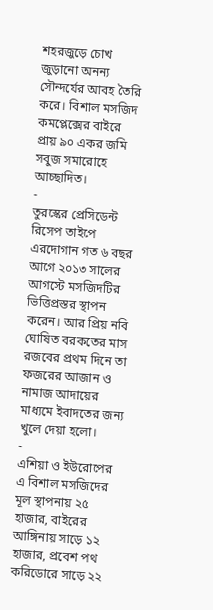শহরজুড়ে চোখ জুড়ানো অনন্য সৌন্দর্যের আবহ তৈরি করে। বিশাল মসজিদ কমপ্লেক্সের বাইরে প্রায় ৯০ একর জমি সবুজ সমারোহে আচ্ছাদিত।
-
তুরস্কের প্রেসিডেন্ট রিসেপ তাইপে এরদোগান গত ৬ বছর আগে ২০১৩ সালের আগস্টে মসজিদটির ভিত্তিপ্রস্তর স্থাপন করেন। আর প্রিয় নবি ঘোষিত বরকতের মাস রজবের প্রথম দিনে তা ফজরের আজান ও নামাজ আদায়ের মাধ্যমে ইবাদতের জন্য খুলে দেয়া হলো।
-
এশিয়া ও ইউরোপের এ বিশাল মসজিদের মূল স্থাপনায় ২৫ হাজার, বাইরের আঙ্গিনায় সাড়ে ১২ হাজার, প্রবেশ পথ করিডোরে সাড়ে ২২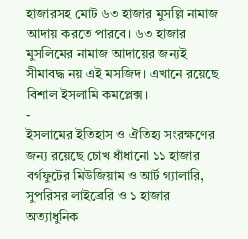হাজারসহ মোট ৬৩ হাজার মুসল্লি নামাজ আদায় করতে পারবে। ৬৩ হাজার মুসলিমের নামাজ আদায়ের জন্যই সীমাবদ্ধ নয় এই মসজিদ। এখানে রয়েছে বিশাল ইসলামি কমপ্লেক্স।
-
ইসলামের ইতিহাস ও ঐতিহ্য সংরক্ষণের জন্য রয়েছে চোখ ধাঁধানো ১১ হাজার বর্গফুটের মিউজিয়াম ও আর্ট গ্যালারি, সুপরিসর লাইব্রেরি ও ১ হাজার অত্যাধুনিক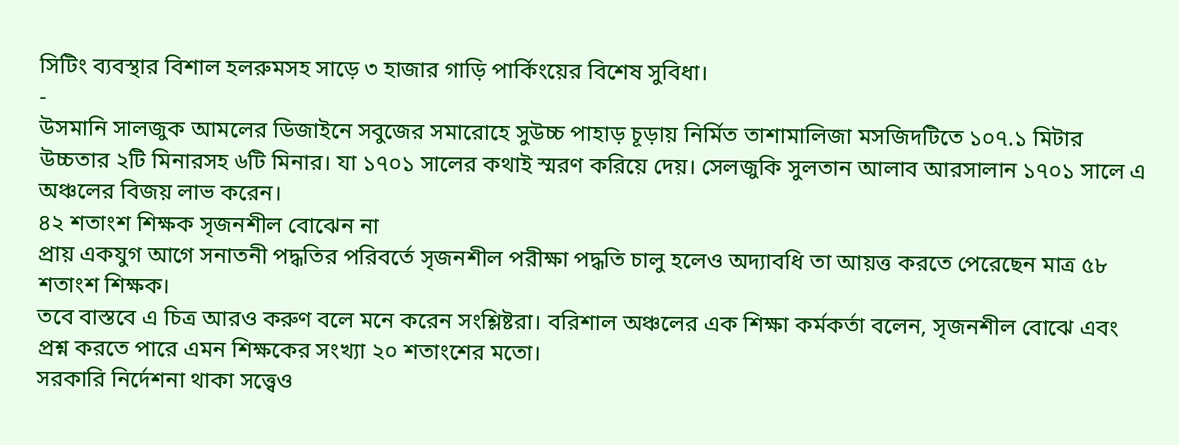সিটিং ব্যবস্থার বিশাল হলরুমসহ সাড়ে ৩ হাজার গাড়ি পার্কিংয়ের বিশেষ সুবিধা।
-
উসমানি সালজুক আমলের ডিজাইনে সবুজের সমারোহে সুউচ্চ পাহাড় চূড়ায় নির্মিত তাশামালিজা মসজিদটিতে ১০৭.১ মিটার উচ্চতার ২টি মিনারসহ ৬টি মিনার। যা ১৭০১ সালের কথাই স্মরণ করিয়ে দেয়। সেলজুকি সুলতান আলাব আরসালান ১৭০১ সালে এ অঞ্চলের বিজয় লাভ করেন।
৪২ শতাংশ শিক্ষক সৃজনশীল বোঝেন না
প্রায় একযুগ আগে সনাতনী পদ্ধতির পরিবর্তে সৃজনশীল পরীক্ষা পদ্ধতি চালু হলেও অদ্যাবধি তা আয়ত্ত করতে পেরেছেন মাত্র ৫৮ শতাংশ শিক্ষক।
তবে বাস্তবে এ চিত্র আরও করুণ বলে মনে করেন সংশ্লিষ্টরা। বরিশাল অঞ্চলের এক শিক্ষা কর্মকর্তা বলেন, সৃজনশীল বোঝে এবং প্রশ্ন করতে পারে এমন শিক্ষকের সংখ্যা ২০ শতাংশের মতো।
সরকারি নির্দেশনা থাকা সত্ত্বেও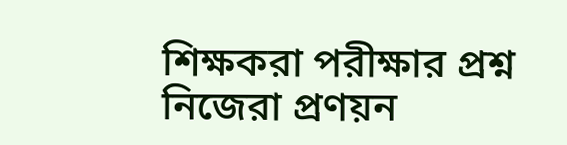শিক্ষকরা পরীক্ষার প্রশ্ন নিজেরা প্রণয়ন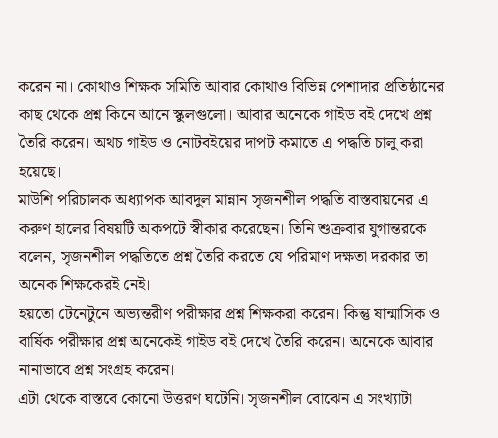করেন না। কোথাও শিক্ষক সমিতি আবার কোথাও বিভিন্ন পেশাদার প্রতিষ্ঠানের কাছ থেকে প্রশ্ন কিনে আনে স্কুলগুলো। আবার অনেকে গাইড বই দেখে প্রশ্ন তৈরি করেন। অথচ গাইড ও নোটবইয়ের দাপট কমাতে এ পদ্ধতি চালু করা হয়েছে।
মাউশি পরিচালক অধ্যাপক আবদুল মান্নান সৃজনশীল পদ্ধতি বাস্তবায়নের এ করুণ হালের বিষয়টি অকপটে স্বীকার করেছেন। তিনি শুক্রবার যুগান্তরকে বলেন, সৃজনশীল পদ্ধতিতে প্রশ্ন তৈরি করতে যে পরিমাণ দক্ষতা দরকার তা অনেক শিক্ষকেরই নেই।
হয়তো টেনেটুনে অভ্যন্তরীণ পরীক্ষার প্রশ্ন শিক্ষকরা করেন। কিন্তু ষান্মাসিক ও বার্ষিক পরীক্ষার প্রশ্ন অনেকেই গাইড বই দেখে তৈরি করেন। অনেকে আবার নানাভাবে প্রশ্ন সংগ্রহ করেন।
এটা থেকে বাস্তবে কোনো উত্তরণ ঘটেনি। সৃজনশীল বোঝেন এ সংখ্যাটা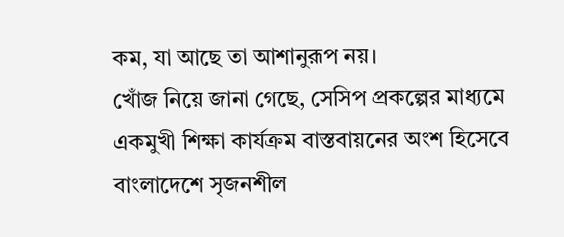কম, যা আছে তা আশানুরূপ নয়।
খোঁজ নিয়ে জানা গেছে, সেসিপ প্রকল্পের মাধ্যমে একমুখী শিক্ষা কার্যক্রম বাস্তবায়নের অংশ হিসেবে বাংলাদেশে সৃজনশীল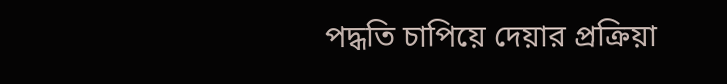পদ্ধতি চাপিয়ে দেয়ার প্রক্রিয়া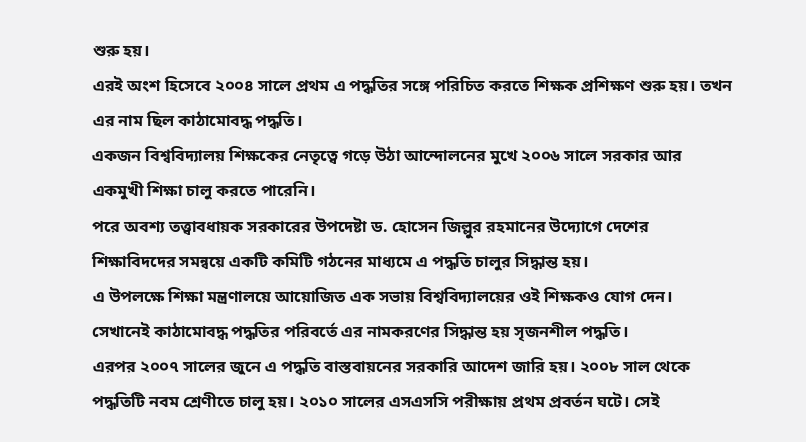শুরু হয়।
এরই অংশ হিসেবে ২০০৪ সালে প্রথম এ পদ্ধতির সঙ্গে পরিচিত করতে শিক্ষক প্রশিক্ষণ শুরু হয়। তখন এর নাম ছিল কাঠামোবদ্ধ পদ্ধতি।
একজন বিশ্ববিদ্যালয় শিক্ষকের নেতৃত্বে গড়ে উঠা আন্দোলনের মুখে ২০০৬ সালে সরকার আর একমুখী শিক্ষা চালু করতে পারেনি।
পরে অবশ্য তত্ত্বাবধায়ক সরকারের উপদেষ্টা ড. হোসেন জিল্লুর রহমানের উদ্যোগে দেশের শিক্ষাবিদদের সমন্বয়ে একটি কমিটি গঠনের মাধ্যমে এ পদ্ধতি চালুর সিদ্ধান্ত হয়।
এ উপলক্ষে শিক্ষা মন্ত্রণালয়ে আয়োজিত এক সভায় বিশ্ববিদ্যালয়ের ওই শিক্ষকও যোগ দেন। সেখানেই কাঠামোবদ্ধ পদ্ধতির পরিবর্তে এর নামকরণের সিদ্ধান্ত হয় সৃজনশীল পদ্ধতি।
এরপর ২০০৭ সালের জুনে এ পদ্ধতি বাস্তবায়নের সরকারি আদেশ জারি হয়। ২০০৮ সাল থেকে পদ্ধতিটি নবম শ্রেণীতে চালু হয়। ২০১০ সালের এসএসসি পরীক্ষায় প্রথম প্রবর্তন ঘটে। সেই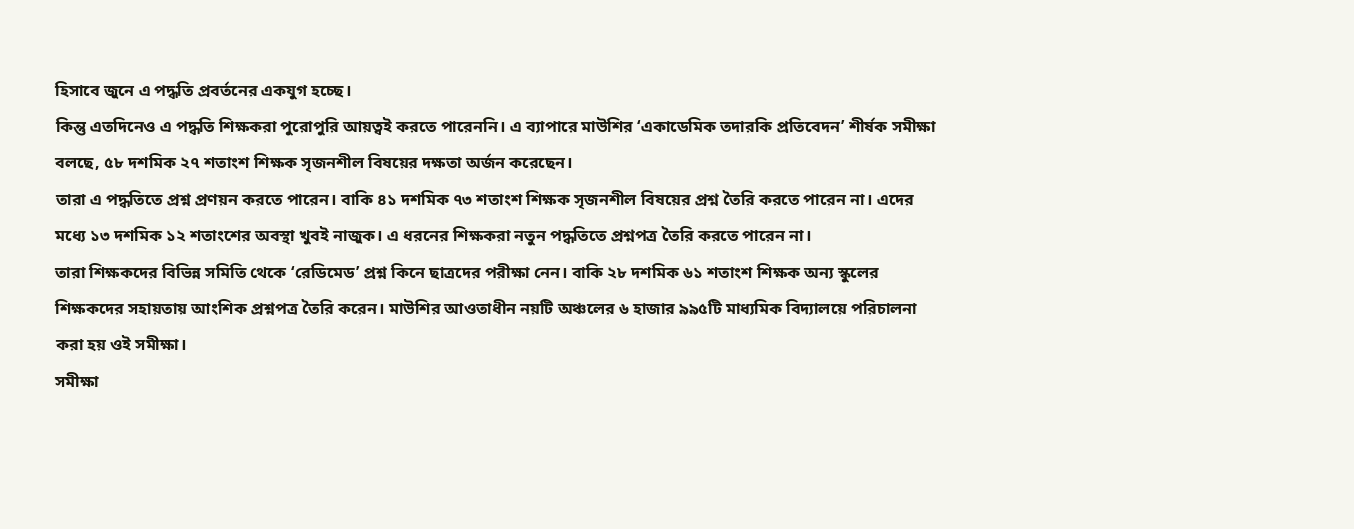হিসাবে জুনে এ পদ্ধতি প্রবর্তনের একযুগ হচ্ছে।
কিন্তু এতদিনেও এ পদ্ধতি শিক্ষকরা পুরোপুরি আয়ত্বই করতে পারেননি। এ ব্যাপারে মাউশির ‘একাডেমিক তদারকি প্রতিবেদন’ শীর্ষক সমীক্ষা বলছে, ৫৮ দশমিক ২৭ শতাংশ শিক্ষক সৃজনশীল বিষয়ের দক্ষতা অর্জন করেছেন।
তারা এ পদ্ধতিতে প্রশ্ন প্রণয়ন করতে পারেন। বাকি ৪১ দশমিক ৭৩ শতাংশ শিক্ষক সৃজনশীল বিষয়ের প্রশ্ন তৈরি করতে পারেন না। এদের মধ্যে ১৩ দশমিক ১২ শতাংশের অবস্থা খুবই নাজুক। এ ধরনের শিক্ষকরা নতুন পদ্ধতিতে প্রশ্নপত্র তৈরি করতে পারেন না।
তারা শিক্ষকদের বিভিন্ন সমিতি থেকে ‘রেডিমেড’ প্রশ্ন কিনে ছাত্রদের পরীক্ষা নেন। বাকি ২৮ দশমিক ৬১ শতাংশ শিক্ষক অন্য স্কুলের শিক্ষকদের সহায়তায় আংশিক প্রশ্নপত্র তৈরি করেন। মাউশির আওতাধীন নয়টি অঞ্চলের ৬ হাজার ৯৯৫টি মাধ্যমিক বিদ্যালয়ে পরিচালনা করা হয় ওই সমীক্ষা।
সমীক্ষা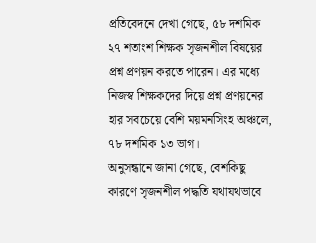প্রতিবেদনে দেখা গেছে, ৫৮ দশমিক ২৭ শতাংশ শিক্ষক সৃজনশীল বিষয়ের প্রশ্ন প্রণয়ন করতে পারেন। এর মধ্যে নিজস্ব শিক্ষকদের দিয়ে প্রশ্ন প্রণয়নের হার সবচেয়ে বেশি ময়মনসিংহ অঞ্চলে, ৭৮ দশমিক ১৩ ভাগ।
অনুসন্ধানে জানা গেছে, বেশকিছু কারণে সৃজনশীল পদ্ধতি যথাযথভাবে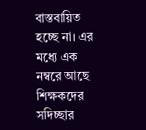বাস্তবায়িত হচ্ছে না। এর মধ্যে এক নম্বরে আছে শিক্ষকদের সদিচ্ছার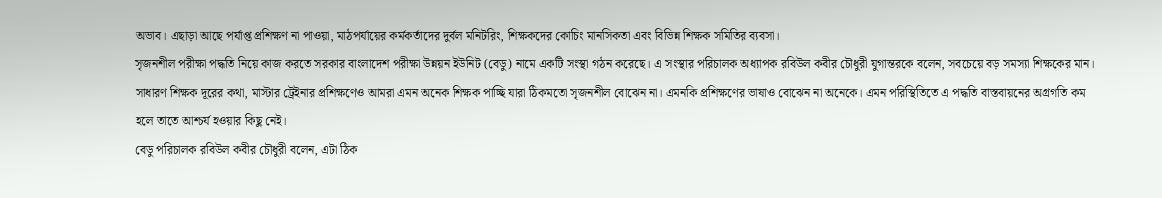অভাব। এছাড়া আছে পর্যাপ্ত প্রশিক্ষণ না পাওয়া, মাঠপর্যায়ের কর্মকর্তাদের দুর্বল মনিটরিং, শিক্ষকদের কোচিং মানসিকতা এবং বিভিন্ন শিক্ষক সমিতির ব্যবসা।
সৃজনশীল পরীক্ষা পদ্ধতি নিয়ে কাজ করতে সরকার বাংলাদেশ পরীক্ষা উন্নয়ন ইউনিট (বেডু) নামে একটি সংস্থা গঠন করেছে। এ সংস্থার পরিচালক অধ্যাপক রবিউল কবীর চৌধুরী যুগান্তরকে বলেন, সবচেয়ে বড় সমস্যা শিক্ষকের মান। সাধারণ শিক্ষক দূরের কথা, মাস্টার ট্রেইনার প্রশিক্ষণেও আমরা এমন অনেক শিক্ষক পাচ্ছি যারা ঠিকমতো সৃজনশীল বোঝেন না। এমনকি প্রশিক্ষণের ভাষাও বোঝেন না অনেকে। এমন পরিস্থিতিতে এ পদ্ধতি বাস্তবায়নের অগ্রগতি কম হলে তাতে আশ্চর্য হওয়ার কিছু নেই।
বেডু পরিচালক রবিউল কবীর চৌধুরী বলেন, এটা ঠিক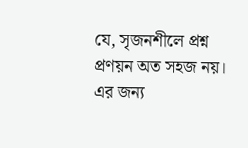যে, সৃজনশীলে প্রশ্ন প্রণয়ন অত সহজ নয়। এর জন্য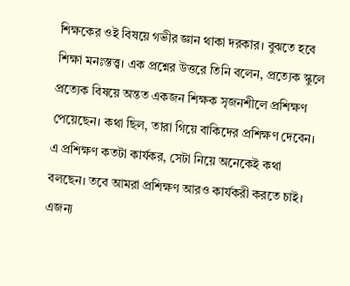শিক্ষকের ওই বিষয়ে গভীর জ্ঞান থাকা দরকার। বুঝতে হবে শিক্ষা মনঃস্তত্ত্ব। এক প্রশ্নের উত্তরে তিনি বলেন, প্রত্যেক স্কুলে প্রত্যেক বিষয়ে অন্তত একজন শিক্ষক সৃজনশীলে প্রশিক্ষণ পেয়েছেন। কথা ছিল, তারা গিয়ে বাকিদের প্রশিক্ষণ দেবেন। এ প্রশিক্ষণ কতটা কার্যকর, সেটা নিয়ে অনেকেই কথা বলছেন। তবে আমরা প্রশিক্ষণ আরও কার্যকরী করতে চাই। এজন্য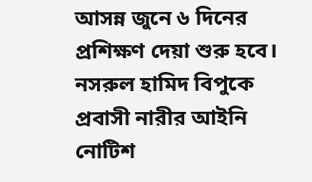আসন্ন জুনে ৬ দিনের প্রশিক্ষণ দেয়া শুরু হবে।
নসরুল হামিদ বিপুকে প্রবাসী নারীর আইনি নোটিশ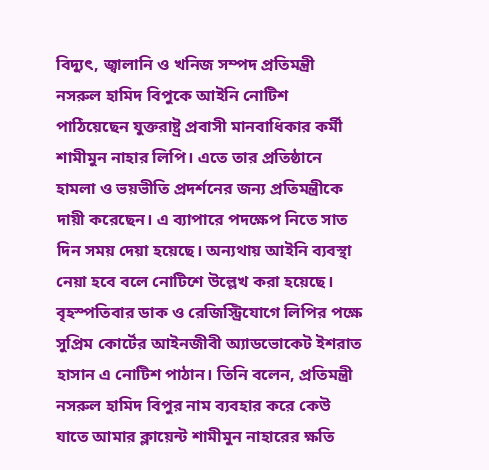বিদ্যুৎ, জ্বালানি ও খনিজ সম্পদ প্রতিমন্ত্রী নসরুল হামিদ বিপুকে আইনি নোটিশ পাঠিয়েছেন যুক্তরাষ্ট্র প্রবাসী মানবাধিকার কর্মী
শামীমুন নাহার লিপি। এতে তার প্রতিষ্ঠানে হামলা ও ভয়ভীতি প্রদর্শনের জন্য প্রতিমন্ত্রীকে দায়ী করেছেন। এ ব্যাপারে পদক্ষেপ নিতে সাত দিন সময় দেয়া হয়েছে। অন্যথায় আইনি ব্যবস্থা নেয়া হবে বলে নোটিশে উল্লেখ করা হয়েছে।
বৃহস্পতিবার ডাক ও রেজিস্ট্রিযোগে লিপির পক্ষে সুপ্রিম কোর্টের আইনজীবী অ্যাডভোকেট ইশরাত হাসান এ নোটিশ পাঠান। তিনি বলেন, প্রতিমন্ত্রী নসরুল হামিদ বিপুর নাম ব্যবহার করে কেউ যাতে আমার ক্লায়েন্ট শামীমুন নাহারের ক্ষতি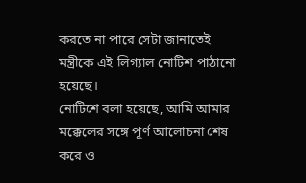করতে না পারে সেটা জানাতেই মন্ত্রীকে এই লিগ্যাল নোটিশ পাঠানো হয়েছে।
নোটিশে বলা হয়েছে, আমি আমার মক্কেলের সঙ্গে পূর্ণ আলোচনা শেষ করে ও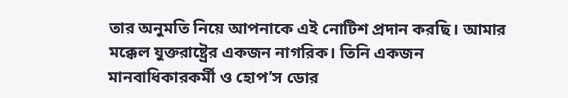তার অনুমতি নিয়ে আপনাকে এই নোটিশ প্রদান করছি। আমার মক্কেল যুক্তরাষ্ট্রের একজন নাগরিক। তিনি একজন মানবাধিকারকর্মী ও হোপ’স ডোর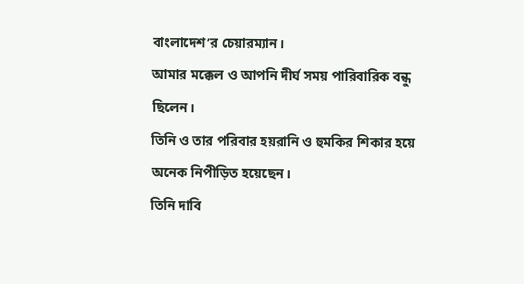বাংলাদেশ’র চেয়ারম্যান।
আমার মক্কেল ও আপনি দীর্ঘ সময় পারিবারিক বন্ধু ছিলেন।
তিনি ও তার পরিবার হয়রানি ও হুমকির শিকার হয়ে অনেক নিপীড়িত হয়েছেন।
তিনি দাবি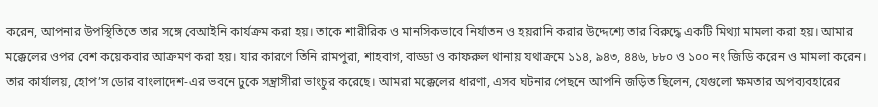করেন, আপনার উপস্থিতিতে তার সঙ্গে বেআইনি কার্যক্রম করা হয়। তাকে শারীরিক ও মানসিকভাবে নির্যাতন ও হয়রানি করার উদ্দেশ্যে তার বিরুদ্ধে একটি মিথ্যা মামলা করা হয়। আমার মক্কেলের ওপর বেশ কয়েকবার আক্রমণ করা হয়। যার কারণে তিনি রামপুরা, শাহবাগ, বাড্ডা ও কাফরুল থানায় যথাক্রমে ১১৪, ৯৪৩, ৪৪৬, ৮৮০ ও ১০০ নং জিডি করেন ও মামলা করেন। তার কার্যালয়, হোপ’স ডোর বাংলাদেশ-এর ভবনে ঢুকে সন্ত্রাসীরা ভাংচুর করেছে। আমরা মক্কেলের ধারণা, এসব ঘটনার পেছনে আপনি জড়িত ছিলেন, যেগুলো ক্ষমতার অপব্যবহারের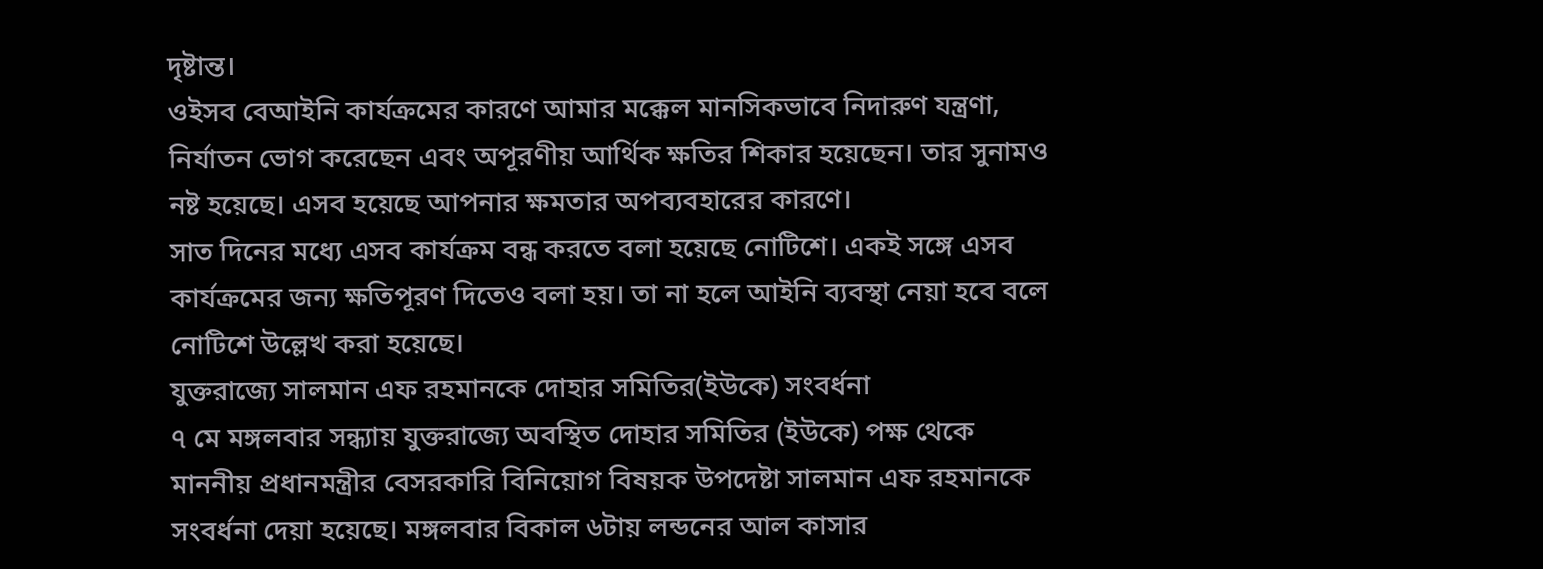দৃষ্টান্ত।
ওইসব বেআইনি কার্যক্রমের কারণে আমার মক্কেল মানসিকভাবে নিদারুণ যন্ত্রণা, নির্যাতন ভোগ করেছেন এবং অপূরণীয় আর্থিক ক্ষতির শিকার হয়েছেন। তার সুনামও নষ্ট হয়েছে। এসব হয়েছে আপনার ক্ষমতার অপব্যবহারের কারণে।
সাত দিনের মধ্যে এসব কার্যক্রম বন্ধ করতে বলা হয়েছে নোটিশে। একই সঙ্গে এসব কার্যক্রমের জন্য ক্ষতিপূরণ দিতেও বলা হয়। তা না হলে আইনি ব্যবস্থা নেয়া হবে বলে নোটিশে উল্লেখ করা হয়েছে।
যুক্তরাজ্যে সালমান এফ রহমানকে দোহার সমিতির(ইউকে) সংবর্ধনা
৭ মে মঙ্গলবার সন্ধ্যায় যুক্তরাজ্যে অবস্থিত দোহার সমিতির (ইউকে) পক্ষ থেকে মাননীয় প্রধানমন্ত্রীর বেসরকারি বিনিয়োগ বিষয়ক উপদেষ্টা সালমান এফ রহমানকে সংবর্ধনা দেয়া হয়েছে। মঙ্গলবার বিকাল ৬টায় লন্ডনের আল কাসার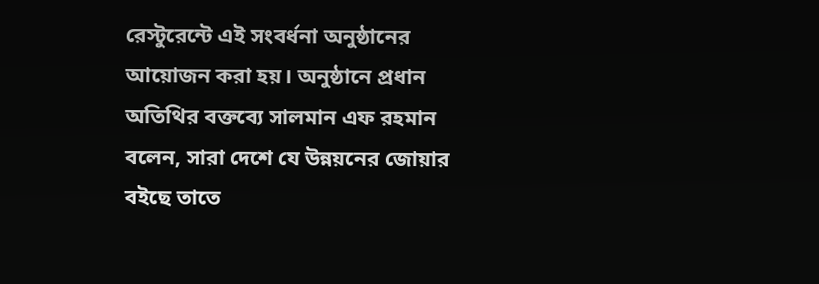রেস্টুরেন্টে এই সংবর্ধনা অনুষ্ঠানের আয়োজন করা হয়। অনুষ্ঠানে প্রধান অতিথির বক্তব্যে সালমান এফ রহমান বলেন, সারা দেশে যে উন্নয়নের জোয়ার বইছে তাতে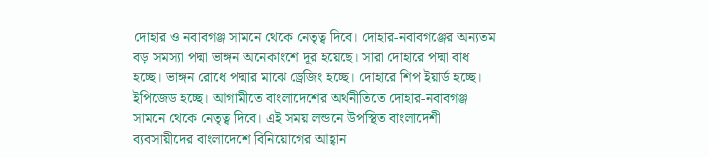দোহার ও নবাবগঞ্জ সামনে থেকে নেতৃত্ব দিবে। দোহার-নবাবগঞ্জের অন্যতম বড় সমস্যা পদ্মা ভাঙ্গন অনেকাংশে দূর হয়েছে। সারা দোহারে পদ্মা বাধ হচ্ছে। ভাঙ্গন রোধে পদ্মার মাঝে ড্রেজিং হচ্ছে। দোহারে শিপ ইয়ার্ড হচ্ছে। ইপিজেড হচ্ছে। আগামীতে বাংলাদেশের অর্থনীতিতে দোহার-নবাবগঞ্জ সামনে থেকে নেতৃত্ব দিবে। এই সময় লন্ডনে উপস্থিত বাংলাদেশী ব্যবসায়ীদের বাংলাদেশে বিনিয়োগের আহ্বান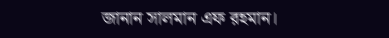জানান সালমান এফ রহমান।